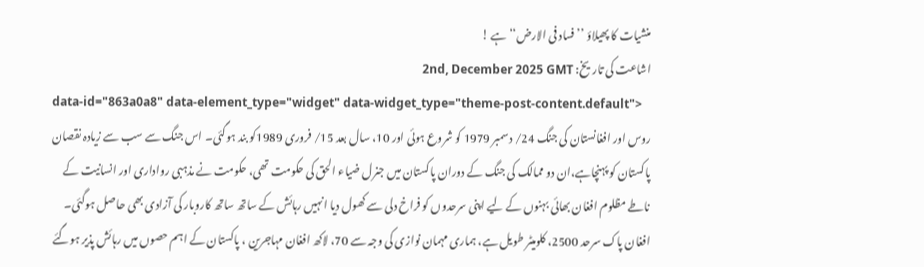منشیات کا پھیلاؤ ’’فساد فی الارض‘‘ ہے !
اشاعت کی تاریخ: 2nd, December 2025 GMT
data-id="863a0a8" data-element_type="widget" data-widget_type="theme-post-content.default">
روس اور افغانستان کی جنگ 24/ دسمبر 1979 کو شروع ہوئی اور 10، سال بعد 15/ فروری 1989کو بند ہوگئی۔ اس جنگ سے سب سے زیادہ نقصان پاکستان کو پہنچاہے،ان دو ممالک کی جنگ کے دوران پاکستان میں جنرل ضیاء الحق کی حکومت تھی، حکومت نے مذہبی رواداری اور انسانیت کے ناطے مظلوم افغان بھائی بہنوں کے لیے اپنی سرحدوں کو فراخ دلی سے کھول دیا انہیں رہائش کے ساتھ ساتھ کاروبار کی آزادی بھی حاصل ہوگئی۔ افغان پاک سرحد 2500، کلومیٹر طویل ہے، ہماری مہمان نوازی کی وجہ سے 70، لاکھ افغان مہاجرین ، پاکستان کے اہم حصوں میں رہائش پذیر ہوگئے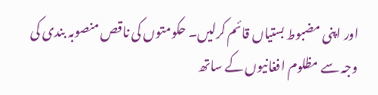اور اپنی مضبوط بستیاں قائم کرلیں۔ حکومتوں کی ناقص منصوبہ بندی کی وجہ سے مظلوم افغانیوں کے ساتھ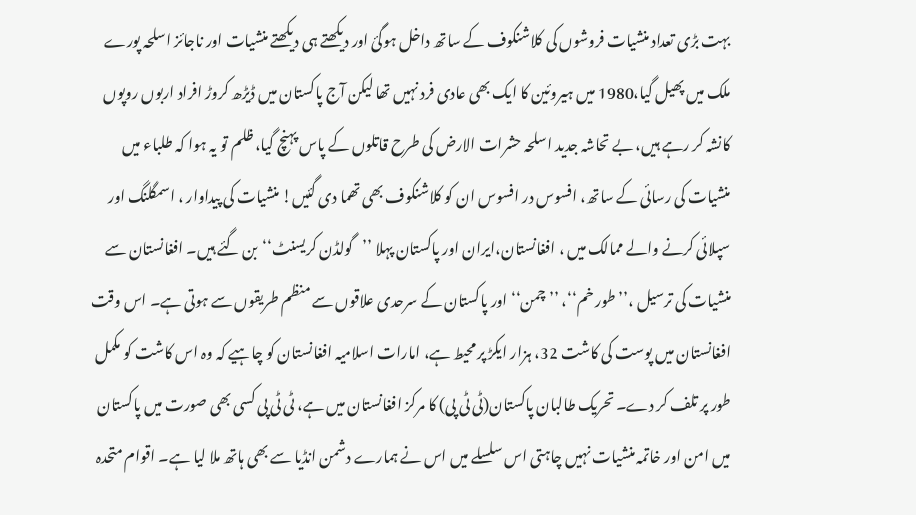بہت بڑی تعداد منشیات فروشوں کی کلاشنکوف کے ساتھ داخل ہوگئ اور دیکھتے ہی دیکھتے منشیات اور ناجائز اسلحہ پورے ملک میں پھیل گیا،1980 میں ہیروئین کا ایک بھی عادی فرد نہیں تھا لیکن آج پاکستان میں ڈیڑھ کروڑ افراد اربوں روپوں کانشہ کر رہے ہیں، بے تحاشہ جدید اسلحہ حشرات الارض کی طرح قاتلوں کے پاس پہنچ گیا، ظلم تو یہ ہوا کہ طلباء میں منشیات کی رسائی کے ساتھ، افسوس در افسوس ان کو کلاشنکوف بھی تھما دی گئیں! منشیات کی پیداوار ، اسمگلنگ اور سپلائی کرنے والے ممالک میں ، افغانستان،ایران اور پاکستان پہلا ’’گولڈن کریسنٹ‘‘بن گئے ہیں۔ افغانستان سے منشیات کی ترسیل ،’’طور خم‘‘، ’’چمن‘‘ اور پاکستان کے سرحدی علاقوں سے منظم طریقوں سے ہوتی ہے۔ اس وقت افغانستان میں پوست کی کاشت 32، ہزار ایکڑ پر محیط ہے، امارات اسلامیہ افغانستان کو چاہیے کہ وہ اس کاشت کو مکمل طور پر تلف کر دے۔ تحریک طالبان پاکستان(ٹی ٹی پی) کا مرکز افغانستان میں ہے، ٹی ٹی پی کسی بھی صورت میں پاکستان میں امن اور خاتمہ منشیات نہیں چاہتی اس سلسلے میں اس نے ہمارے دشمن انڈیا سے بھی ہاتھ ملا لیا ہے۔ اقوام متحدہ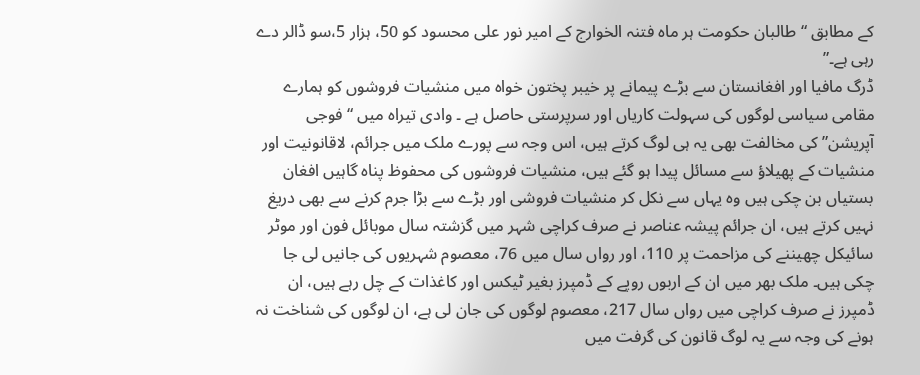کے مطابق “طالبان حکومت ہر ماہ فتنہ الخوارج کے امیر نور علی محسود کو 50، ہزار 5،سو ڈالر دے رہی ہے۔”
ڈرگ مافیا اور افغانستان سے بڑے پیمانے پر خیبر پختون خواہ میں منشیات فروشوں کو ہمارے مقامی سیاسی لوگوں کی سہولت کاریاں اور سرپرستی حاصل ہے ۔ وادی تیراہ میں “فوجی آپریشن” کی مخالفت بھی یہ ہی لوگ کرتے ہیں، اس وجہ سے پورے ملک میں جرائم، لاقانونیت اور منشیات کے پھیلاؤ سے مسائل پیدا ہو گئے ہیں، منشیات فروشوں کی محفوظ پناہ گاہیں افغان بستیاں بن چکی ہیں وہ یہاں سے نکل کر منشیات فروشی اور بڑے سے بڑا جرم کرنے سے بھی دریغ نہیں کرتے ہیں، ان جرائم پیشہ عناصر نے صرف کراچی شہر میں گزشتہ سال موبائل فون اور موٹر سائیکل چھیننے کی مزاحمت پر 110، اور رواں سال میں 76، معصوم شہریوں کی جانیں لی جا چکی ہیں۔ ملک بھر میں ان کے اربوں روپے کے ڈمپرز بغیر ٹیکس اور کاغذات کے چل رہے ہیں، ان ڈمپرز نے صرف کراچی میں رواں سال 217، معصوم لوگوں کی جان لی ہے، ان لوگوں کی شناخت نہ ہونے کی وجہ سے یہ لوگ قانون کی گرفت میں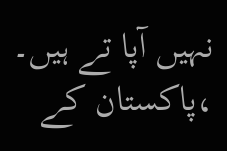نہیں آپا تے ہیں۔ ،پاکستان کے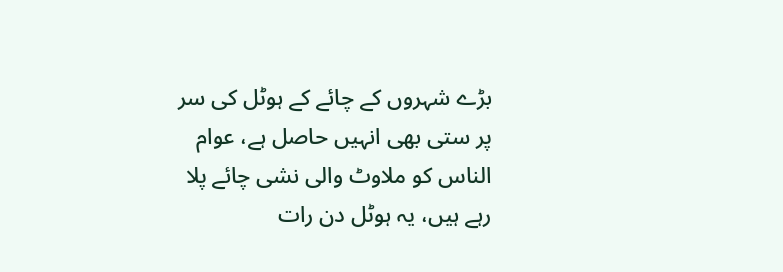بڑے شہروں کے چائے کے ہوٹل کی سر پر ستی بھی انہیں حاصل ہے، عوام الناس کو ملاوٹ والی نشی چائے پلا رہے ہیں، یہ ہوٹل دن رات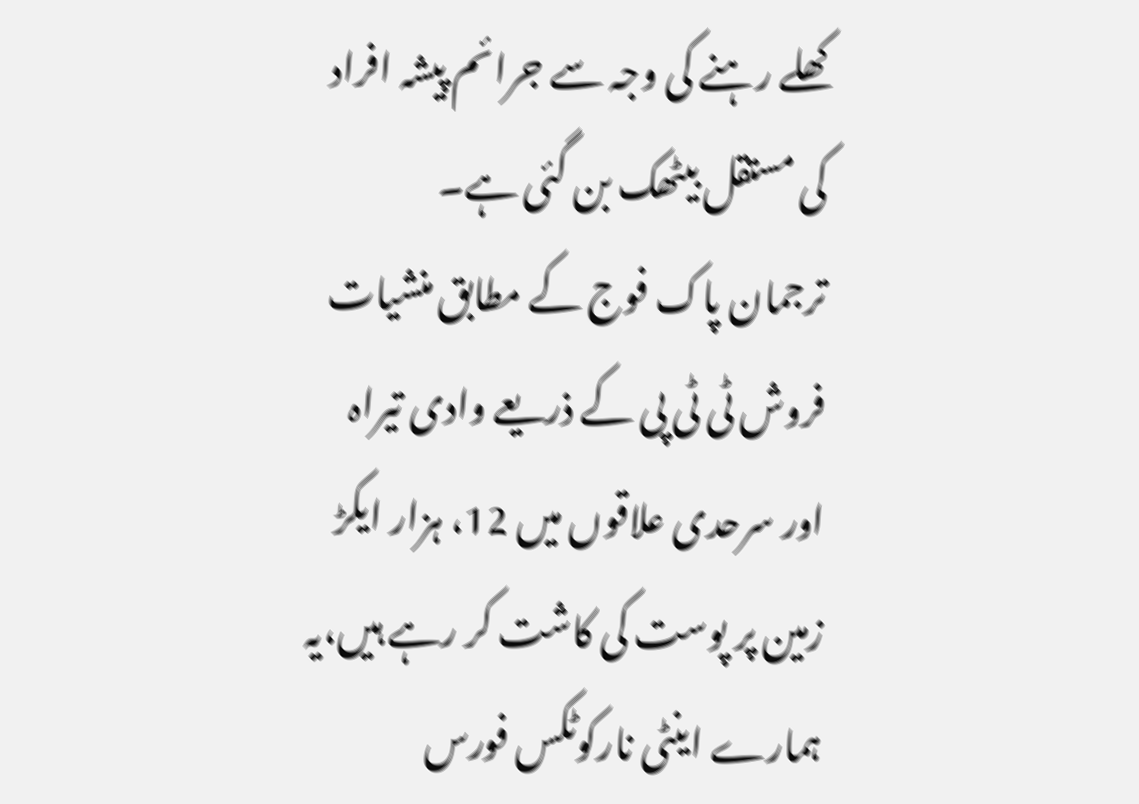کھلے رہنے کی وجہ سے جرائم پیشہ افراد کی مستقل بیٹھک بن گئی ہے۔
ترجمان پاک فوج کے مطابق منشیات فروش ٹی ٹی پی کے ذریعے وادی تیراہ اور سرحدی علاقوں میں 12، ہزار ایکڑ زمین پر پوست کی کاشت کر رہے ہیں،یہ ہمارے اینٹی نارکوٹکس فورس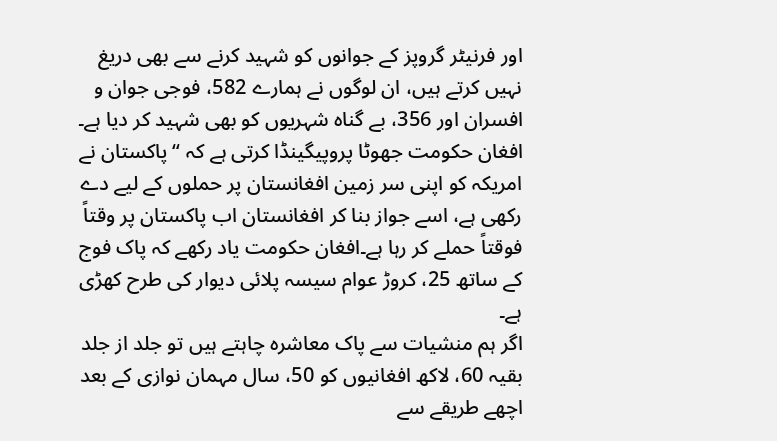اور فرنیٹر گروپز کے جوانوں کو شہید کرنے سے بھی دریغ نہیں کرتے ہیں، ان لوگوں نے ہمارے 582، فوجی جوان و افسران اور 356، بے گناہ شہریوں کو بھی شہید کر دیا ہے۔ افغان حکومت جھوٹا پروپیگینڈا کرتی ہے کہ “پاکستان نے امریکہ کو اپنی سر زمین افغانستان پر حملوں کے لیے دے رکھی ہے، اسے جواز بنا کر افغانستان اب پاکستان پر وقتاً فوقتاً حملے کر رہا ہے۔افغان حکومت یاد رکھے کہ پاک فوج کے ساتھ 25، کروڑ عوام سیسہ پلائی دیوار کی طرح کھڑی ہے۔
اگر ہم منشیات سے پاک معاشرہ چاہتے ہیں تو جلد از جلد بقیہ 60، لاکھ افغانیوں کو 50، سال مہمان نوازی کے بعد اچھے طریقے سے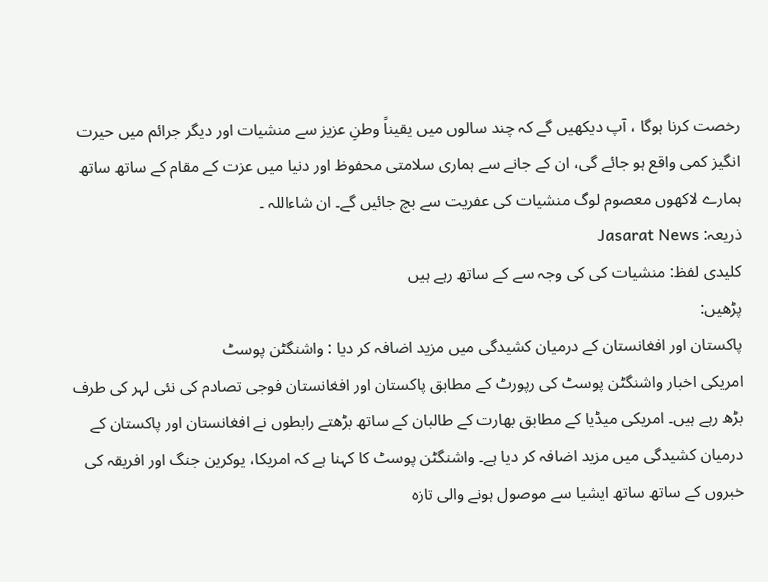رخصت کرنا ہوگا ، آپ دیکھیں گے کہ چند سالوں میں یقیناً وطنِ عزیز سے منشیات اور دیگر جرائم میں حیرت انگیز کمی واقع ہو جائے گی، ان کے جانے سے ہماری سلامتی محفوظ اور دنیا میں عزت کے مقام کے ساتھ ساتھ ہمارے لاکھوں معصوم لوگ منشیات کی عفریت سے بچ جائیں گے۔ ان شاءاللہ ۔
ذریعہ: Jasarat News
کلیدی لفظ: منشیات کی کی وجہ سے کے ساتھ رہے ہیں
پڑھیں:
پاکستان اور افغانستان کے درمیان کشیدگی میں مزید اضافہ کر دیا : واشنگٹن پوسٹ
امریکی اخبار واشنگٹن پوسٹ کی رپورٹ کے مطابق پاکستان اور افغانستان فوجی تصادم کی نئی لہر کی طرف بڑھ رہے ہیں۔ امریکی میڈیا کے مطابق بھارت کے طالبان کے ساتھ بڑھتے رابطوں نے افغانستان اور پاکستان کے درمیان کشیدگی میں مزید اضافہ کر دیا ہے۔ واشنگٹن پوسٹ کا کہنا ہے کہ امریکا، یوکرین جنگ اور افریقہ کی خبروں کے ساتھ ساتھ ایشیا سے موصول ہونے والی تازہ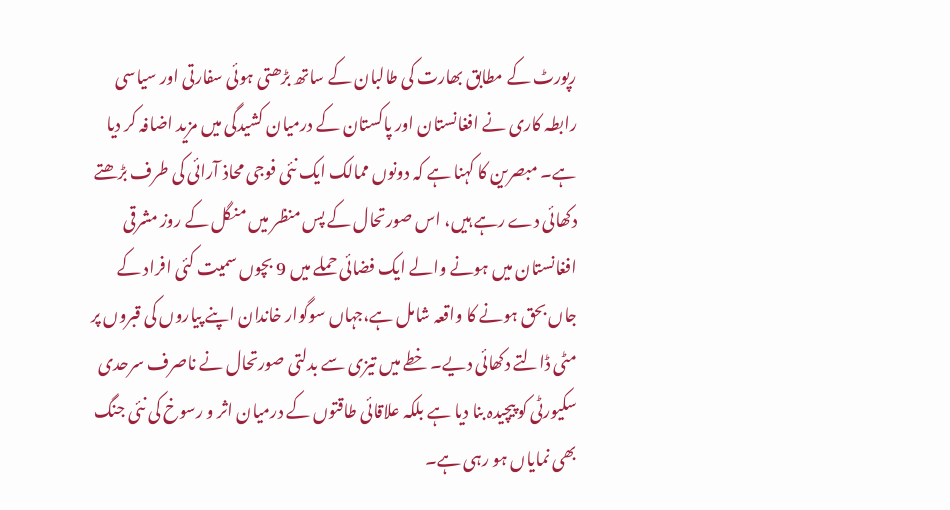رپورٹ کے مطابق بھارت کی طالبان کے ساتھ بڑھتی ہوئی سفارتی اور سیاسی رابطہ کاری نے افغانستان اور پاکستان کے درمیان کشیدگی میں مزید اضافہ کر دیا ہے۔ مبصرین کا کہنا ہے کہ دونوں ممالک ایک نئی فوجی محاذ آرائی کی طرف بڑھتے دکھائی دے رہے ہیں، اس صورتحال کے پس منظر میں منگل کے روز مشرقی افغانستان میں ہونے والے ایک فضائی حملے میں 9 بچوں سمیت کئی افراد کے جاں بحق ہونے کا واقعہ شامل ہے،جہاں سوگوار خاندان اپنے پیاروں کی قبروں پر مٹی ڈالتے دکھائی دیے۔ خطے میں تیزی سے بدلتی صورتحال نے ناصرف سرحدی سکیورٹی کو پیچیدہ بنا دیا ہے بلکہ علاقائی طاقتوں کے درمیان اثر و رسوخ کی نئی جنگ بھی نمایاں ہو رہی ہے۔